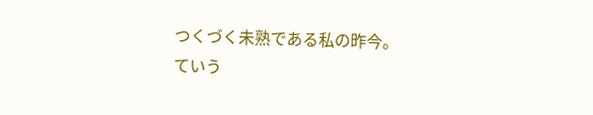つくづく未熟である私の昨今。
ていう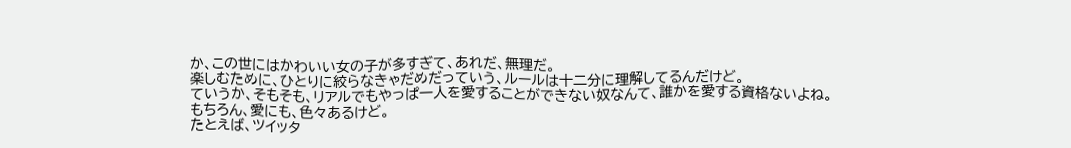か、この世にはかわいい女の子が多すぎて、あれだ、無理だ。
楽しむために、ひとりに絞らなきゃだめだっていう、ルールは十二分に理解してるんだけど。
ていうか、そもそも、リアルでもやっぱ一人を愛することができない奴なんて、誰かを愛する資格ないよね。
もちろん、愛にも、色々あるけど。
たとえば、ツイッタ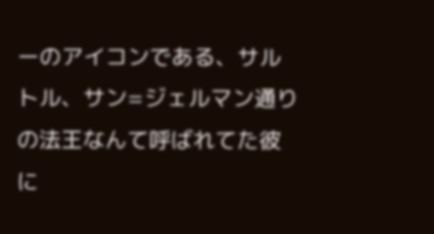ーのアイコンである、サルトル、サン=ジェルマン通りの法王なんて呼ばれてた彼に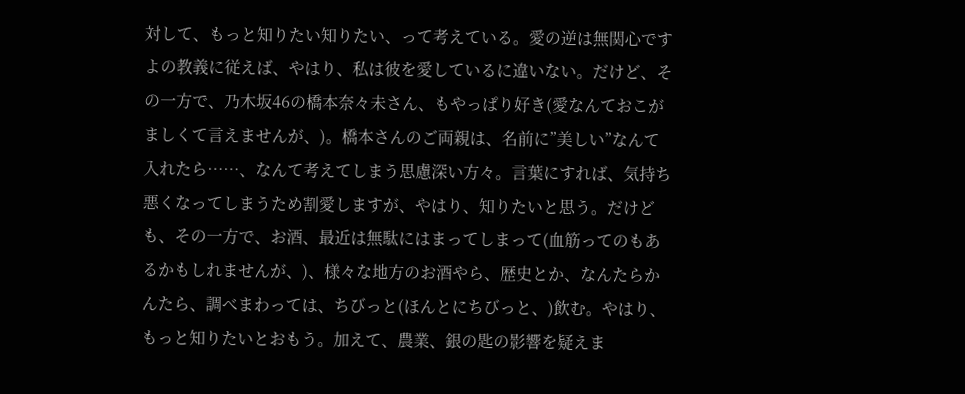対して、もっと知りたい知りたい、って考えている。愛の逆は無関心ですよの教義に従えば、やはり、私は彼を愛しているに違いない。だけど、その一方で、乃木坂46の橋本奈々未さん、もやっぱり好き(愛なんておこがましくて言えませんが、)。橋本さんのご両親は、名前に”美しい”なんて入れたら……、なんて考えてしまう思慮深い方々。言葉にすれば、気持ち悪くなってしまうため割愛しますが、やはり、知りたいと思う。だけども、その一方で、お酒、最近は無駄にはまってしまって(血筋ってのもあるかもしれませんが、)、様々な地方のお酒やら、歴史とか、なんたらかんたら、調べまわっては、ちびっと(ほんとにちびっと、)飲む。やはり、もっと知りたいとおもう。加えて、農業、銀の匙の影響を疑えま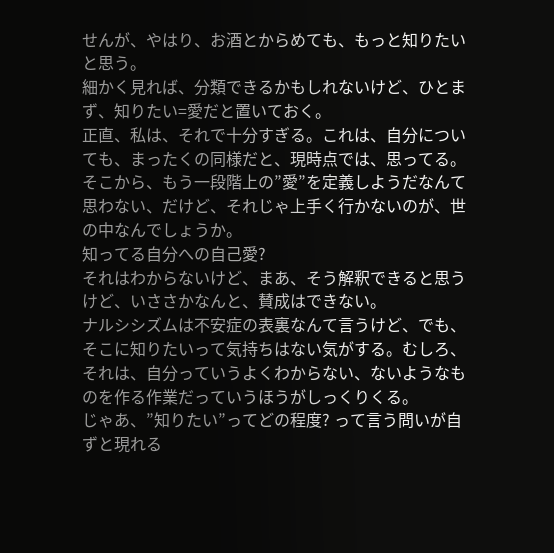せんが、やはり、お酒とからめても、もっと知りたいと思う。
細かく見れば、分類できるかもしれないけど、ひとまず、知りたい=愛だと置いておく。
正直、私は、それで十分すぎる。これは、自分についても、まったくの同様だと、現時点では、思ってる。
そこから、もう一段階上の”愛”を定義しようだなんて思わない、だけど、それじゃ上手く行かないのが、世の中なんでしょうか。
知ってる自分への自己愛?
それはわからないけど、まあ、そう解釈できると思うけど、いささかなんと、賛成はできない。
ナルシシズムは不安症の表裏なんて言うけど、でも、そこに知りたいって気持ちはない気がする。むしろ、それは、自分っていうよくわからない、ないようなものを作る作業だっていうほうがしっくりくる。
じゃあ、”知りたい”ってどの程度? って言う問いが自ずと現れる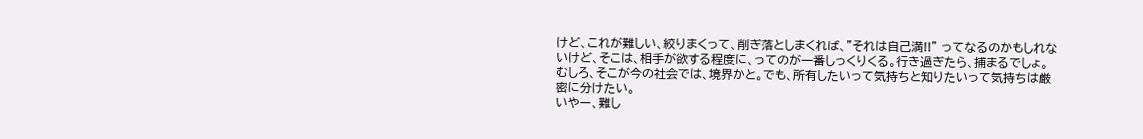けど、これが難しい、絞りまくって、削ぎ落としまくれば、”それは自己満!!” ってなるのかもしれないけど、そこは、相手が欲する程度に、ってのが一番しっくりくる。行き過ぎたら、捕まるでしょ。むしろ、そこが今の社会では、境界かと。でも、所有したいって気持ちと知りたいって気持ちは厳密に分けたい。
いやー、難し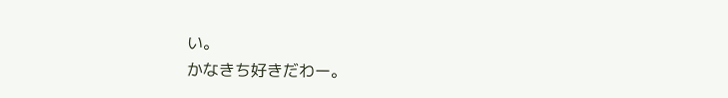い。
かなきち好きだわー。